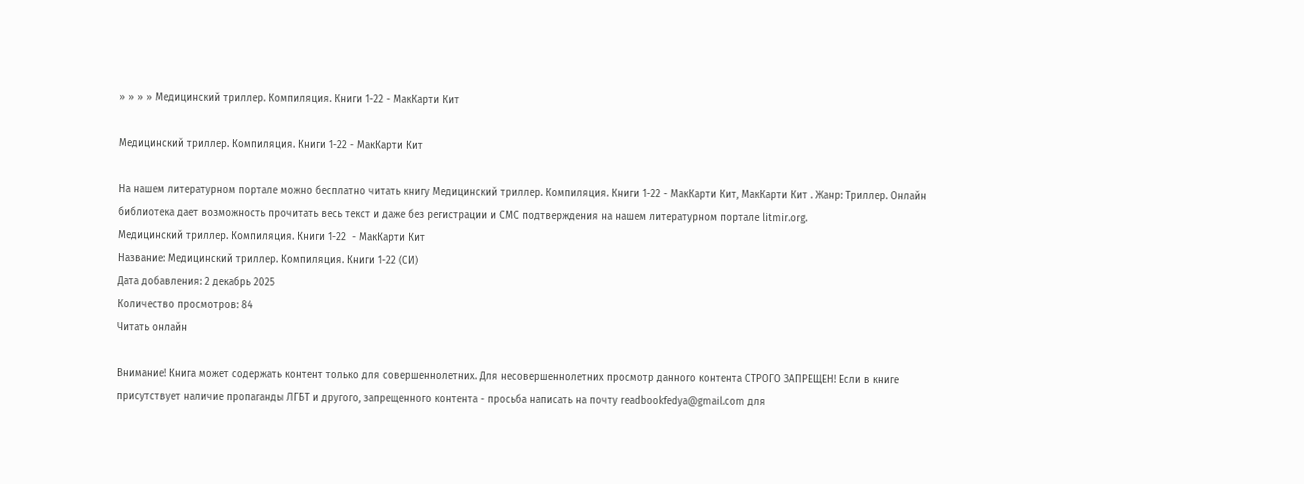» » » » Медицинский триллер. Компиляция. Книги 1-22 - МакКарти Кит

Медицинский триллер. Компиляция. Книги 1-22 - МакКарти Кит

На нашем литературном портале можно бесплатно читать книгу Медицинский триллер. Компиляция. Книги 1-22 - МакКарти Кит, МакКарти Кит . Жанр: Триллер. Онлайн библиотека дает возможность прочитать весь текст и даже без регистрации и СМС подтверждения на нашем литературном портале litmir.org.
Медицинский триллер. Компиляция. Книги 1-22  - МакКарти Кит
Название: Медицинский триллер. Компиляция. Книги 1-22 (СИ)
Дата добавления: 2 декабрь 2025
Количество просмотров: 84
Читать онлайн

Внимание! Книга может содержать контент только для совершеннолетних. Для несовершеннолетних просмотр данного контента СТРОГО ЗАПРЕЩЕН! Если в книге присутствует наличие пропаганды ЛГБТ и другого, запрещенного контента - просьба написать на почту readbookfedya@gmail.com для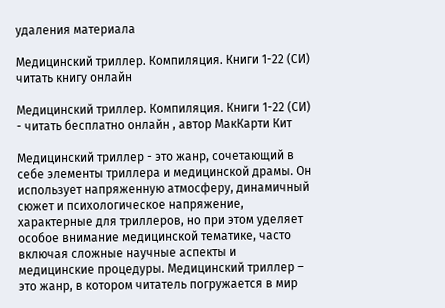удаления материала

Медицинский триллер. Компиляция. Книги 1-22 (СИ) читать книгу онлайн

Медицинский триллер. Компиляция. Книги 1-22 (СИ) - читать бесплатно онлайн , автор МакКарти Кит

Медицинский триллер - это жанр, сочетающий в себе элементы триллера и медицинской драмы. Он использует напряженную атмосферу, динамичный сюжет и психологическое напряжение, характерные для триллеров, но при этом уделяет особое внимание медицинской тематике, часто включая сложные научные аспекты и медицинские процедуры. Медицинский триллер – это жанр, в котором читатель погружается в мир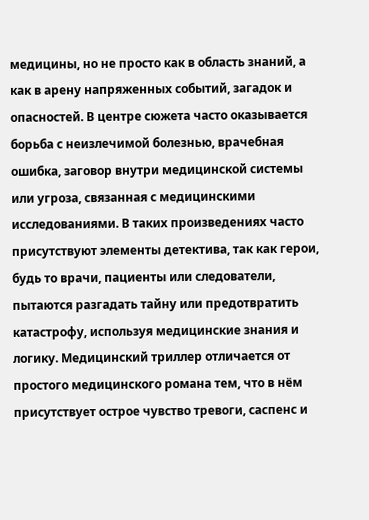медицины, но не просто как в область знаний, а как в арену напряженных событий, загадок и опасностей. В центре сюжета часто оказывается борьба с неизлечимой болезнью, врачебная ошибка, заговор внутри медицинской системы или угроза, связанная с медицинскими исследованиями. В таких произведениях часто присутствуют элементы детектива, так как герои, будь то врачи, пациенты или следователи, пытаются разгадать тайну или предотвратить катастрофу, используя медицинские знания и логику. Медицинский триллер отличается от простого медицинского романа тем, что в нём присутствует острое чувство тревоги, саспенс и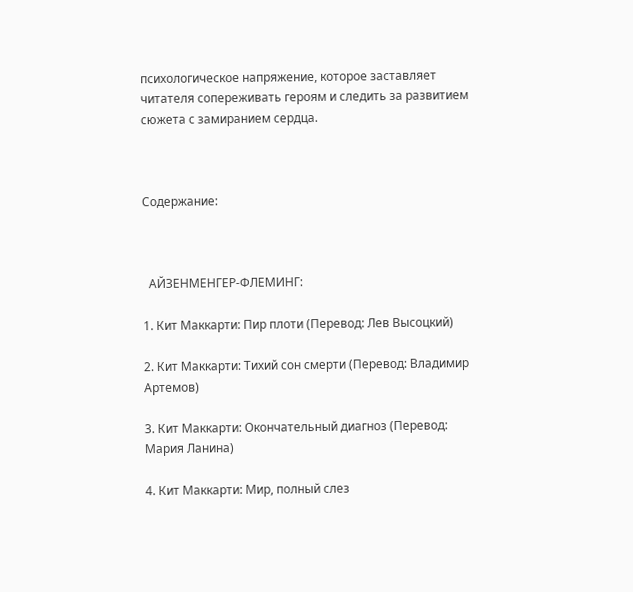психологическое напряжение, которое заставляет читателя сопереживать героям и следить за развитием сюжета с замиранием сердца.



Содержание:



  АЙЗЕНМЕНГЕР-ФЛЕМИНГ:

1. Кит Маккарти: Пир плоти (Перевод: Лев Высоцкий)

2. Кит Маккарти: Тихий сон смерти (Перевод: Владимир Артемов)

3. Кит Маккарти: Окончательный диагноз (Перевод: Мария Ланина)

4. Кит Маккарти: Мир, полный слез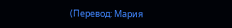(Перевод: Мария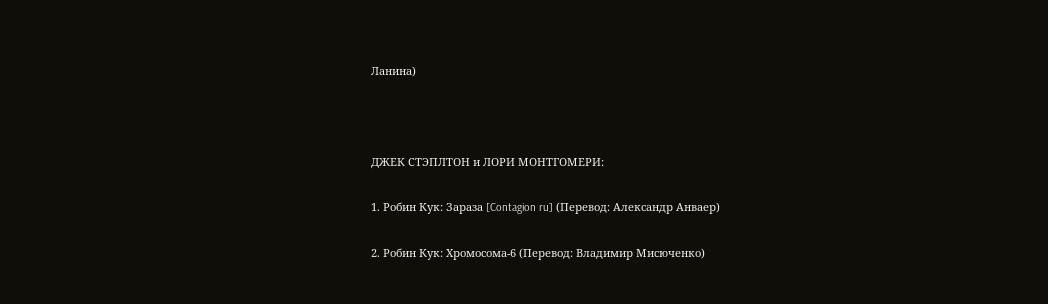Ланина)



ДЖЕК СТЭПЛТОН и ЛОРИ МОНТГОМЕРИ:

1. Робин Кук: Зараза [Contagion ru] (Перевод: Александр Анваер)

2. Робин Кук: Хромосома-6 (Перевод: Владимир Мисюченко)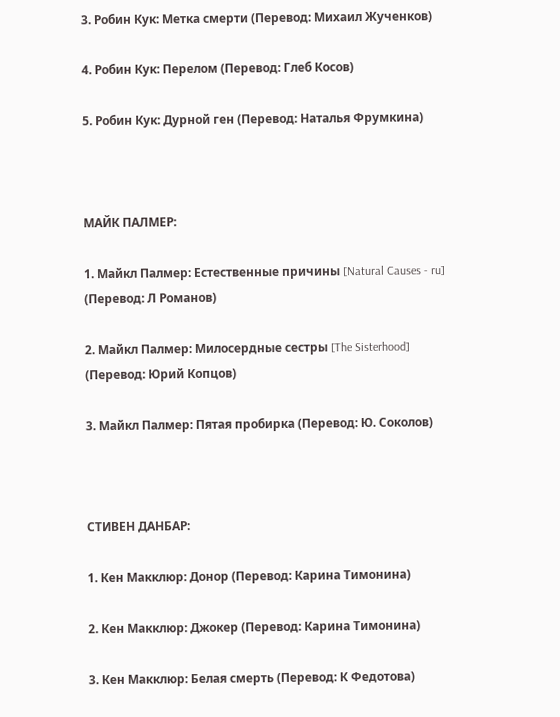3. Робин Кук: Метка смерти (Перевод: Михаил Жученков)

4. Робин Кук: Перелом (Перевод: Глеб Косов)

5. Робин Кук: Дурной ген (Перевод: Наталья Фрумкина)



МАЙК ПАЛМЕР:

1. Майкл Палмер: Естественные причины [Natural Causes - ru] (Перевод: Л Романов)

2. Майкл Палмер: Милосердные сестры [The Sisterhood] (Перевод: Юрий Копцов)

3. Майкл Палмер: Пятая пробирка (Перевод: Ю. Соколов)



СТИВЕН ДАНБАР:

1. Кен Макклюр: Донор (Перевод: Карина Тимонина)

2. Кен Макклюр: Джокер (Перевод: Карина Тимонина)

3. Кен Макклюр: Белая смерть (Перевод: К Федотова)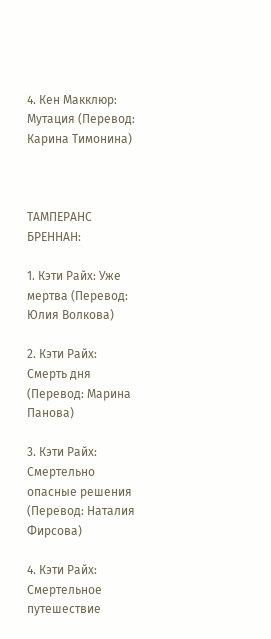4. Кен Макклюр: Мутация (Перевод: Карина Тимонина)



ТАМПЕРАНС БРЕННАН:

1. Кэти Райх: Уже мертва (Перевод: Юлия Волкова)

2. Кэти Райх: Смерть дня (Перевод: Марина Панова)

3. Кэти Райх: Смертельно опасные решения (Перевод: Наталия Фирсова)

4. Кэти Райх: Смертельное путешествие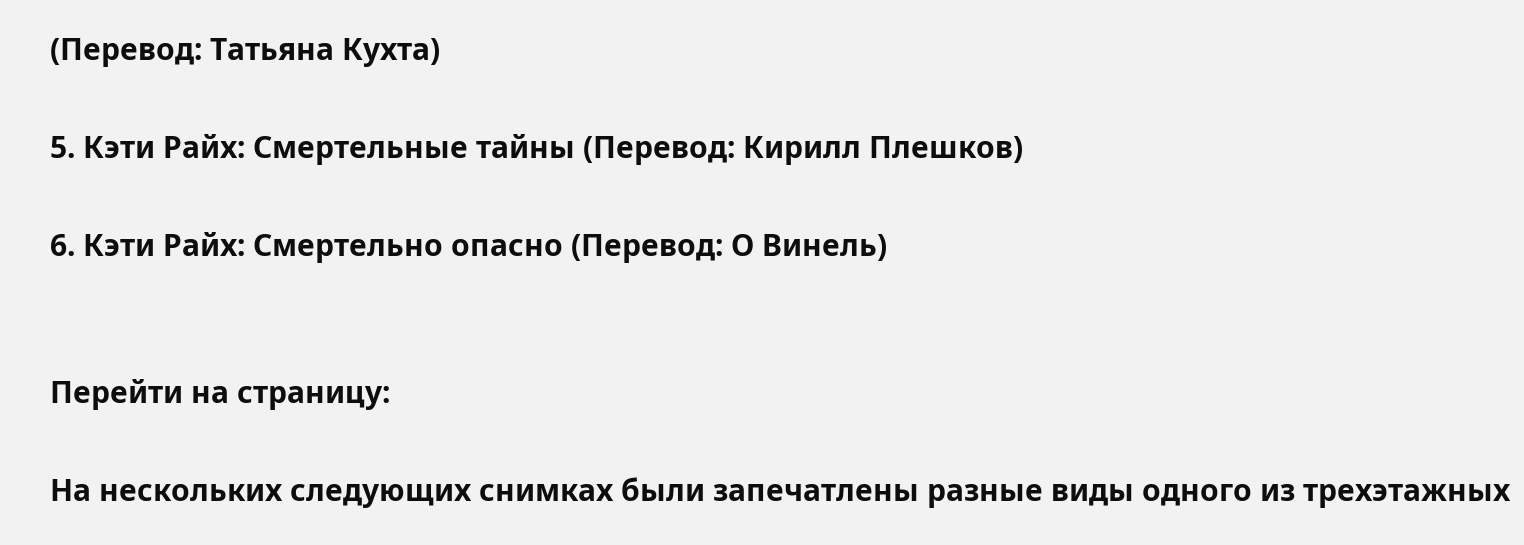(Перевод: Татьяна Кухта)

5. Кэти Райх: Смертельные тайны (Перевод: Кирилл Плешков)

6. Кэти Райх: Смертельно опасно (Перевод: О Винель)


Перейти на страницу:

На нескольких следующих снимках были запечатлены разные виды одного из трехэтажных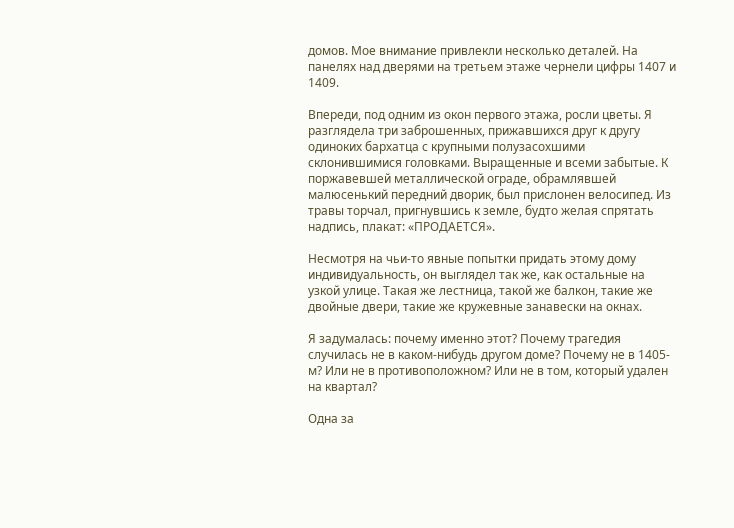домов. Мое внимание привлекли несколько деталей. На панелях над дверями на третьем этаже чернели цифры 1407 и 1409.

Впереди, под одним из окон первого этажа, росли цветы. Я разглядела три заброшенных, прижавшихся друг к другу одиноких бархатца с крупными полузасохшими склонившимися головками. Выращенные и всеми забытые. К поржавевшей металлической ограде, обрамлявшей малюсенький передний дворик, был прислонен велосипед. Из травы торчал, пригнувшись к земле, будто желая спрятать надпись, плакат: «ПРОДАЕТСЯ».

Несмотря на чьи-то явные попытки придать этому дому индивидуальность, он выглядел так же, как остальные на узкой улице. Такая же лестница, такой же балкон, такие же двойные двери, такие же кружевные занавески на окнах.

Я задумалась: почему именно этот? Почему трагедия случилась не в каком-нибудь другом доме? Почему не в 1405-м? Или не в противоположном? Или не в том, который удален на квартал?

Одна за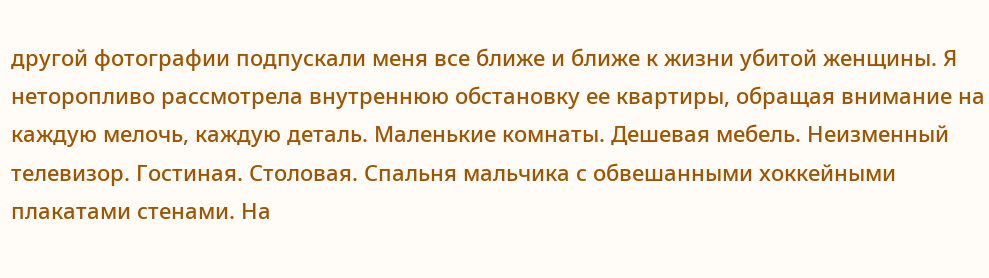другой фотографии подпускали меня все ближе и ближе к жизни убитой женщины. Я неторопливо рассмотрела внутреннюю обстановку ее квартиры, обращая внимание на каждую мелочь, каждую деталь. Маленькие комнаты. Дешевая мебель. Неизменный телевизор. Гостиная. Столовая. Спальня мальчика с обвешанными хоккейными плакатами стенами. На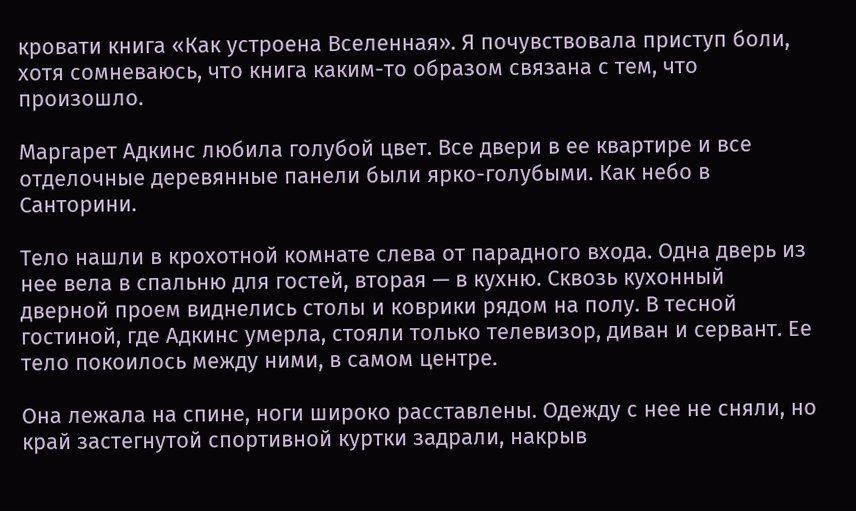кровати книга «Как устроена Вселенная». Я почувствовала приступ боли, хотя сомневаюсь, что книга каким-то образом связана с тем, что произошло.

Маргарет Адкинс любила голубой цвет. Все двери в ее квартире и все отделочные деревянные панели были ярко-голубыми. Как небо в Санторини.

Тело нашли в крохотной комнате слева от парадного входа. Одна дверь из нее вела в спальню для гостей, вторая — в кухню. Сквозь кухонный дверной проем виднелись столы и коврики рядом на полу. В тесной гостиной, где Адкинс умерла, стояли только телевизор, диван и сервант. Ее тело покоилось между ними, в самом центре.

Она лежала на спине, ноги широко расставлены. Одежду с нее не сняли, но край застегнутой спортивной куртки задрали, накрыв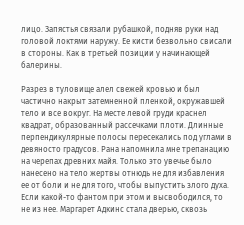лицо. Запястья связали рубашкой, подняв руки над головой локтями наружу. Ее кисти безвольно свисали в стороны. Как в третьей позиции у начинающей балерины.

Разрез в туловище алел свежей кровью и был частично накрыт затемненной пленкой, окружавшей тело и все вокруг. На месте левой груди краснел квадрат, образованный рассечками плоти. Длинные перпендикулярные полосы пересекались под углами в девяносто градусов. Рана напомнила мне трепанацию на черепах древних майя. Только это увечье было нанесено на тело жертвы отнюдь не для избавления ее от боли и не для того, чтобы выпустить злого духа. Если какой-то фантом при этом и высвободился, то не из нее. Маргарет Адкинс стала дверью, сквозь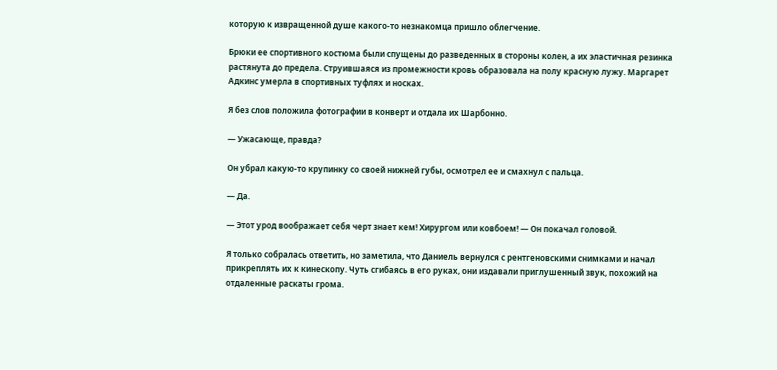которую к извращенной душе какого-то незнакомца пришло облегчение.

Брюки ее спортивного костюма были спущены до разведенных в стороны колен, а их эластичная резинка растянута до предела. Струившаяся из промежности кровь образовала на полу красную лужу. Маргарет Адкинс умерла в спортивных туфлях и носках.

Я без слов положила фотографии в конверт и отдала их Шарбонно.

— Ужасающе, правда?

Он убрал какую-то крупинку со своей нижней губы, осмотрел ее и смахнул с пальца.

— Да.

— Этот урод воображает себя черт знает кем! Хирургом или ковбоем! — Он покачал головой.

Я только собралась ответить, но заметила, что Даниель вернулся с рентгеновскими снимками и начал прикреплять их к кинескопу. Чуть сгибаясь в его руках, они издавали приглушенный звук, похожий на отдаленные раскаты грома.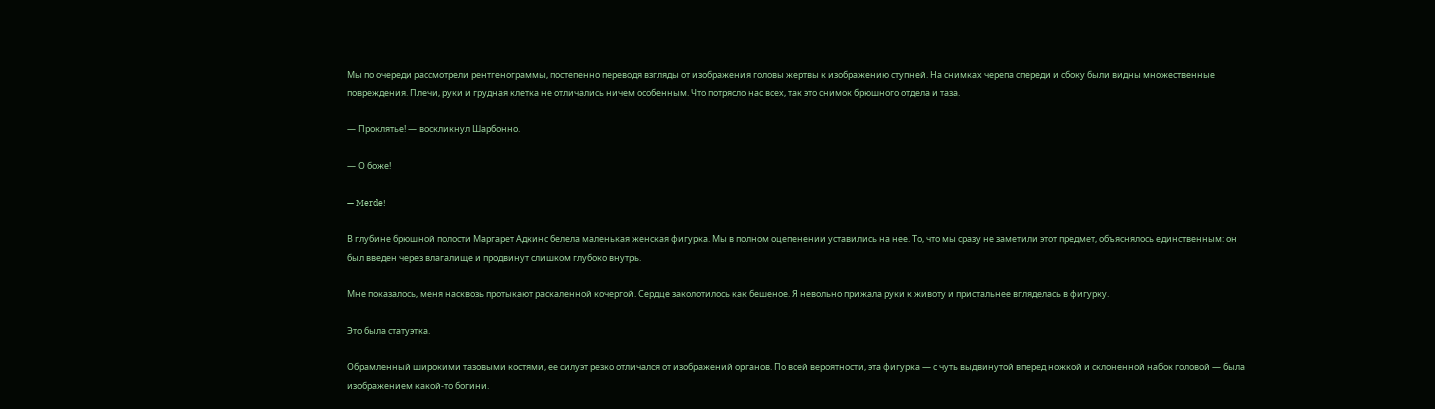Мы по очереди рассмотрели рентгенограммы, постепенно переводя взгляды от изображения головы жертвы к изображению ступней. На снимках черепа спереди и сбоку были видны множественные повреждения. Плечи, руки и грудная клетка не отличались ничем особенным. Что потрясло нас всех, так это снимок брюшного отдела и таза.

— Проклятье! — воскликнул Шарбонно.

— О боже!

— Merde!

В глубине брюшной полости Маргарет Адкинс белела маленькая женская фигурка. Мы в полном оцепенении уставились на нее. То, что мы сразу не заметили этот предмет, объяснялось единственным: он был введен через влагалище и продвинут слишком глубоко внутрь.

Мне показалось, меня насквозь протыкают раскаленной кочергой. Сердце заколотилось как бешеное. Я невольно прижала руки к животу и пристальнее вгляделась в фигурку.

Это была статуэтка.

Обрамленный широкими тазовыми костями, ее силуэт резко отличался от изображений органов. По всей вероятности, эта фигурка — с чуть выдвинутой вперед ножкой и склоненной набок головой — была изображением какой-то богини.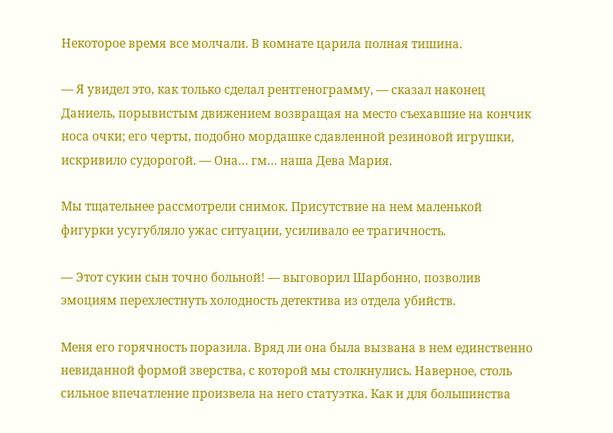Некоторое время все молчали. В комнате царила полная тишина.

— Я увидел это, как только сделал рентгенограмму, — сказал наконец Даниель, порывистым движением возвращая на место съехавшие на кончик носа очки; его черты, подобно мордашке сдавленной резиновой игрушки, искривило судорогой. — Она… гм… наша Дева Мария.

Мы тщательнее рассмотрели снимок. Присутствие на нем маленькой фигурки усугубляло ужас ситуации, усиливало ее трагичность.

— Этот сукин сын точно больной! — выговорил Шарбонно, позволив эмоциям перехлестнуть холодность детектива из отдела убийств.

Меня его горячность поразила. Вряд ли она была вызвана в нем единственно невиданной формой зверства, с которой мы столкнулись. Наверное, столь сильное впечатление произвела на него статуэтка. Как и для большинства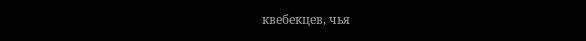квебекцев, чья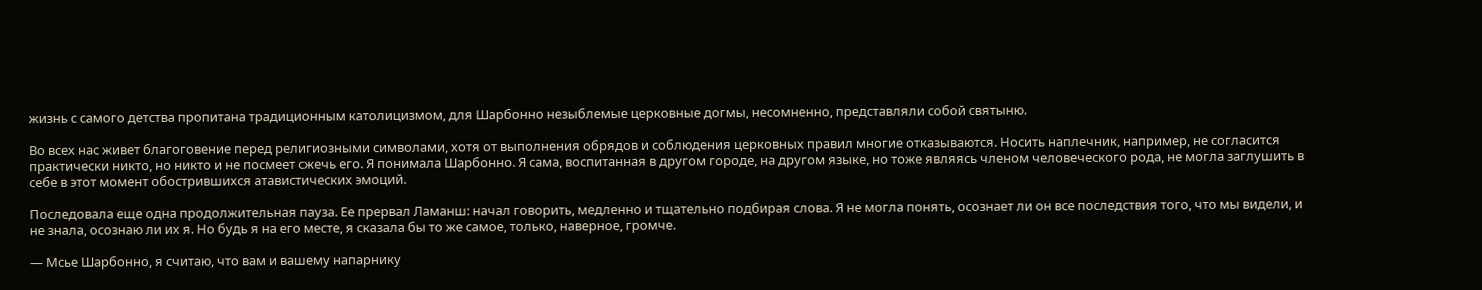жизнь с самого детства пропитана традиционным католицизмом, для Шарбонно незыблемые церковные догмы, несомненно, представляли собой святыню.

Во всех нас живет благоговение перед религиозными символами, хотя от выполнения обрядов и соблюдения церковных правил многие отказываются. Носить наплечник, например, не согласится практически никто, но никто и не посмеет сжечь его. Я понимала Шарбонно. Я сама, воспитанная в другом городе, на другом языке, но тоже являясь членом человеческого рода, не могла заглушить в себе в этот момент обострившихся атавистических эмоций.

Последовала еще одна продолжительная пауза. Ее прервал Ламанш: начал говорить, медленно и тщательно подбирая слова. Я не могла понять, осознает ли он все последствия того, что мы видели, и не знала, осознаю ли их я. Но будь я на его месте, я сказала бы то же самое, только, наверное, громче.

— Мсье Шарбонно, я считаю, что вам и вашему напарнику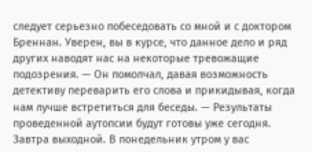следует серьезно побеседовать со мной и с доктором Бреннан. Уверен, вы в курсе, что данное дело и ряд других наводят нас на некоторые тревожащие подозрения. — Он помолчал, давая возможность детективу переварить его слова и прикидывая, когда нам лучше встретиться для беседы. — Результаты проведенной аутопсии будут готовы уже сегодня. Завтра выходной. В понедельник утром у вас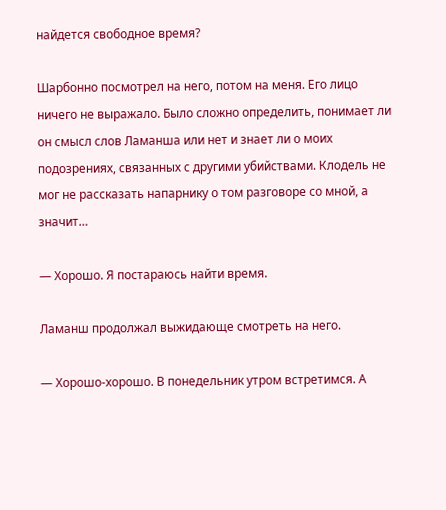найдется свободное время?

Шарбонно посмотрел на него, потом на меня. Его лицо ничего не выражало. Было сложно определить, понимает ли он смысл слов Ламанша или нет и знает ли о моих подозрениях, связанных с другими убийствами. Клодель не мог не рассказать напарнику о том разговоре со мной, а значит…

— Хорошо. Я постараюсь найти время.

Ламанш продолжал выжидающе смотреть на него.

— Хорошо-хорошо. В понедельник утром встретимся. А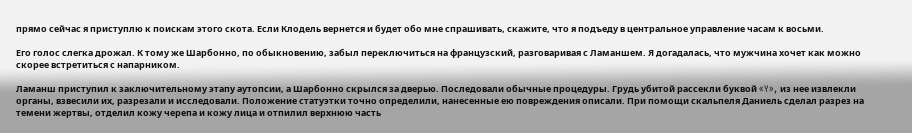прямо сейчас я приступлю к поискам этого скота. Если Клодель вернется и будет обо мне спрашивать, скажите, что я подъеду в центральное управление часам к восьми.

Его голос слегка дрожал. К тому же Шарбонно, по обыкновению, забыл переключиться на французский, разговаривая с Ламаншем. Я догадалась, что мужчина хочет как можно скорее встретиться с напарником.

Ламанш приступил к заключительному этапу аутопсии, а Шарбонно скрылся за дверью. Последовали обычные процедуры. Грудь убитой рассекли буквой «Y», из нее извлекли органы, взвесили их, разрезали и исследовали. Положение статуэтки точно определили, нанесенные ею повреждения описали. При помощи скальпеля Даниель сделал разрез на темени жертвы, отделил кожу черепа и кожу лица и отпилил верхнюю часть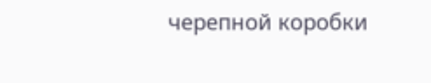черепной коробки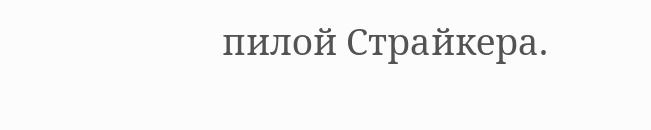пилой Страйкера.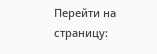Перейти на страницу: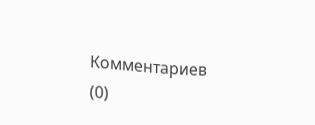Комментариев (0)